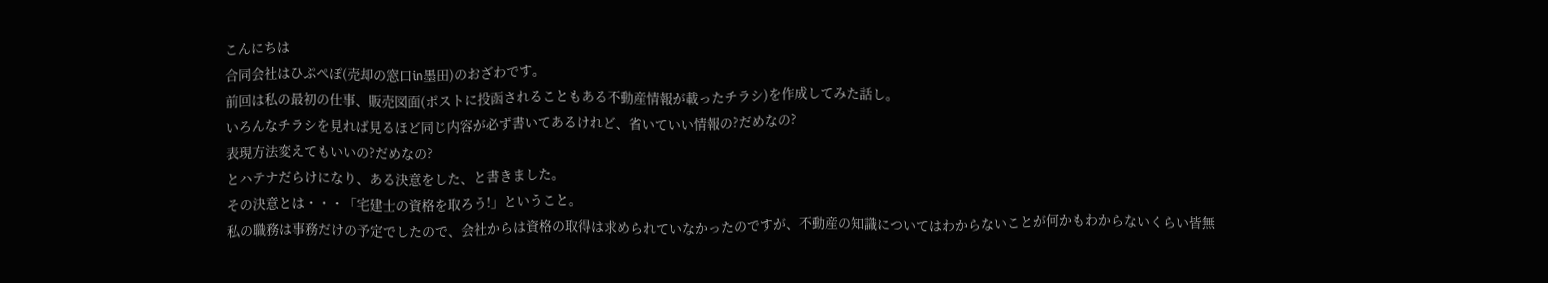こんにちは
合同会社はひぷぺぽ(売却の窓口in墨田)のおざわです。
前回は私の最初の仕事、販売図面(ポストに投函されることもある不動産情報が載ったチラシ)を作成してみた話し。
いろんなチラシを見れば見るほど同じ内容が必ず書いてあるけれど、省いていい情報の?だめなの?
表現方法変えてもいいの?だめなの?
とハテナだらけになり、ある決意をした、と書きました。
その決意とは・・・「宅建士の資格を取ろう!」ということ。
私の職務は事務だけの予定でしたので、会社からは資格の取得は求められていなかったのですが、不動産の知識についてはわからないことが何かもわからないくらい皆無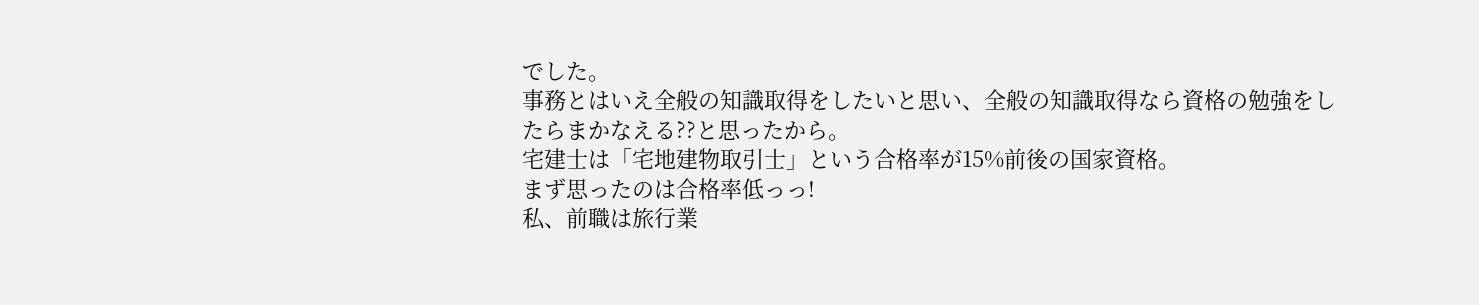でした。
事務とはいえ全般の知識取得をしたいと思い、全般の知識取得なら資格の勉強をしたらまかなえる??と思ったから。
宅建士は「宅地建物取引士」という合格率が15%前後の国家資格。
まず思ったのは合格率低っっ!
私、前職は旅行業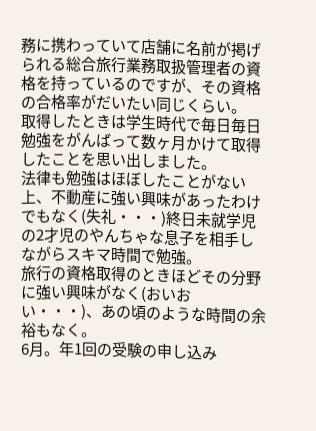務に携わっていて店舗に名前が掲げられる総合旅行業務取扱管理者の資格を持っているのですが、その資格の合格率がだいたい同じくらい。
取得したときは学生時代で毎日毎日勉強をがんばって数ヶ月かけて取得したことを思い出しました。
法律も勉強はほぼしたことがない上、不動産に強い興味があったわけでもなく(失礼・・・)終日未就学児の2才児のやんちゃな息子を相手しながらスキマ時間で勉強。
旅行の資格取得のときほどその分野に強い興味がなく(おいおい・・・)、あの頃のような時間の余裕もなく。
6月。年1回の受験の申し込み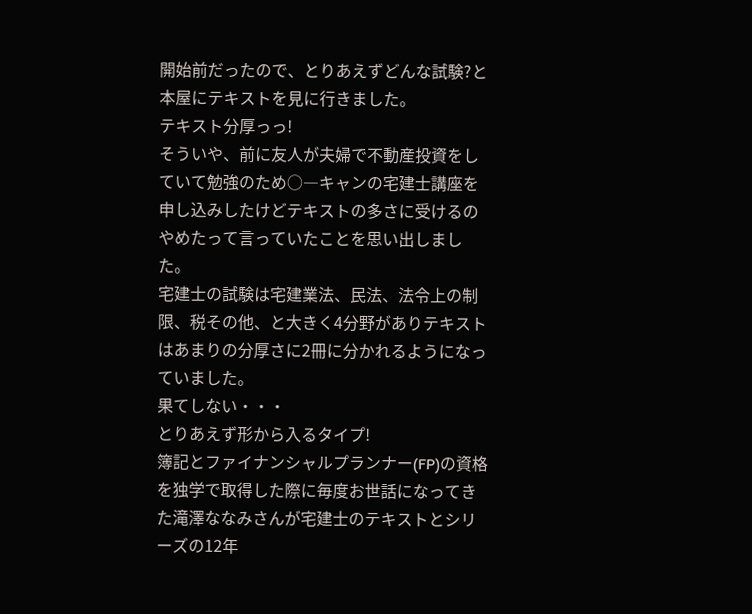開始前だったので、とりあえずどんな試験?と本屋にテキストを見に行きました。
テキスト分厚っっ!
そういや、前に友人が夫婦で不動産投資をしていて勉強のため○―キャンの宅建士講座を申し込みしたけどテキストの多さに受けるのやめたって言っていたことを思い出しました。
宅建士の試験は宅建業法、民法、法令上の制限、税その他、と大きく4分野がありテキストはあまりの分厚さに2冊に分かれるようになっていました。
果てしない・・・
とりあえず形から入るタイプ!
簿記とファイナンシャルプランナー(FP)の資格を独学で取得した際に毎度お世話になってきた滝澤ななみさんが宅建士のテキストとシリーズの12年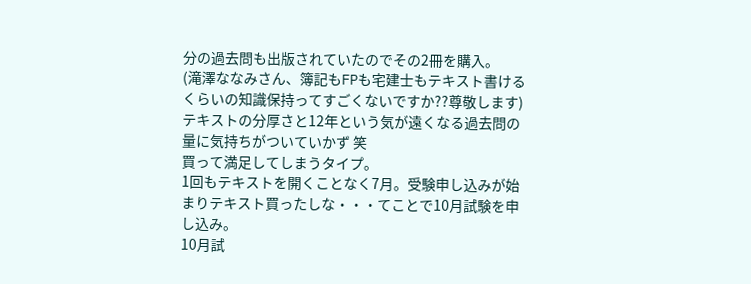分の過去問も出版されていたのでその2冊を購入。
(滝澤ななみさん、簿記もFPも宅建士もテキスト書けるくらいの知識保持ってすごくないですか??尊敬します)
テキストの分厚さと12年という気が遠くなる過去問の量に気持ちがついていかず 笑
買って満足してしまうタイプ。
1回もテキストを開くことなく7月。受験申し込みが始まりテキスト買ったしな・・・てことで10月試験を申し込み。
10月試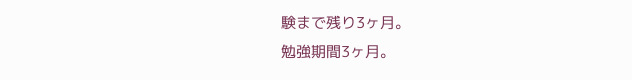験まで残り3ヶ月。
勉強期間3ヶ月。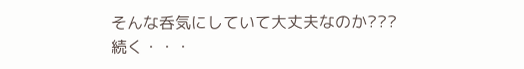そんな呑気にしていて大丈夫なのか???
続く・・・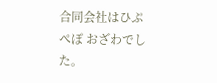合同会社はひぷぺぽ おざわでした。